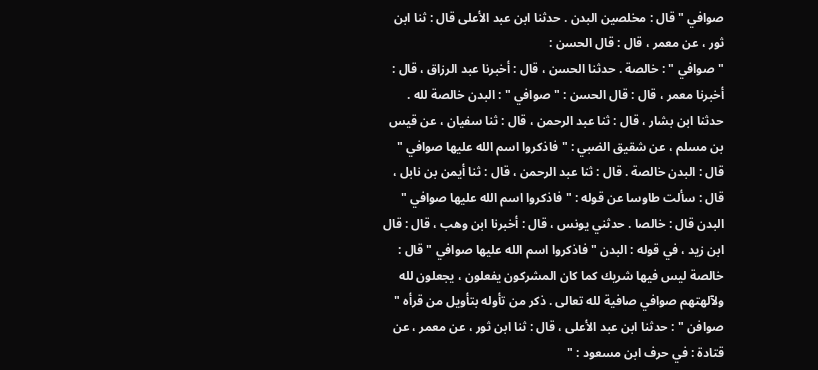صوافي " قال : مخلصين البدن . حدثنا ابن عبد الأعلى قال : ثنا ابن ثور ، عن معمر ، قال : قال الحسن :
" صوافي " : خالصة . حدثنا الحسن ، قال : أخبرنا عبد الرزاق ، قال : أخبرنا معمر ، قال : قال الحسن : " صوافي " : البدن خالصة لله . حدثنا ابن بشار ، قال : ثنا عبد الرحمن ، قال : ثنا سفيان ، عن قيس بن مسلم ، عن شقيق الضبي : " فاذكروا اسم الله عليها صوافي " قال : البدن خالصة . قال : ثنا عبد الرحمن ، قال : ثنا أيمن بن نابل ، قال : سألت طاوسا عن قوله : " فاذكروا اسم الله عليها صوافي " البدن قال : خالصا . حدثني يونس ، قال : أخبرنا ابن وهب ، قال : قال ابن زيد ، في قوله : البدن " فاذكروا اسم الله عليها صوافي " قال : خالصة ليس فيها شريك كما كان المشركون يفعلون ، يجعلون لله ولآلهتهم صوافي صافية لله تعالى . ذكر من تأوله بتأويل من قرأه " صوافن " : حدثنا ابن عبد الأعلى ، قال : ثنا ابن ثور ، عن معمر ، عن قتادة : في حرف ابن مسعود : "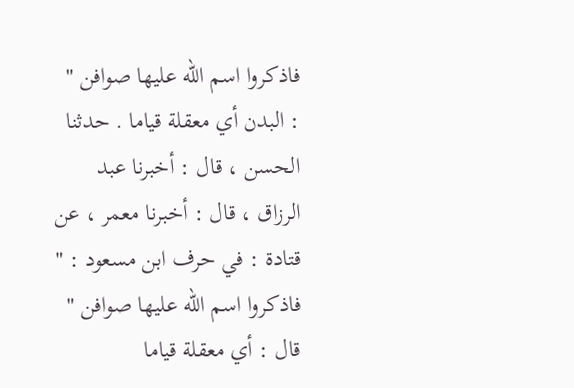فاذكروا اسم الله عليها صوافن " : البدن أي معقلة قياما . حدثنا الحسن ، قال : أخبرنا عبد الرزاق ، قال : أخبرنا معمر ، عن قتادة : في حرف ابن مسعود : " فاذكروا اسم الله عليها صوافن " قال : أي معقلة قياما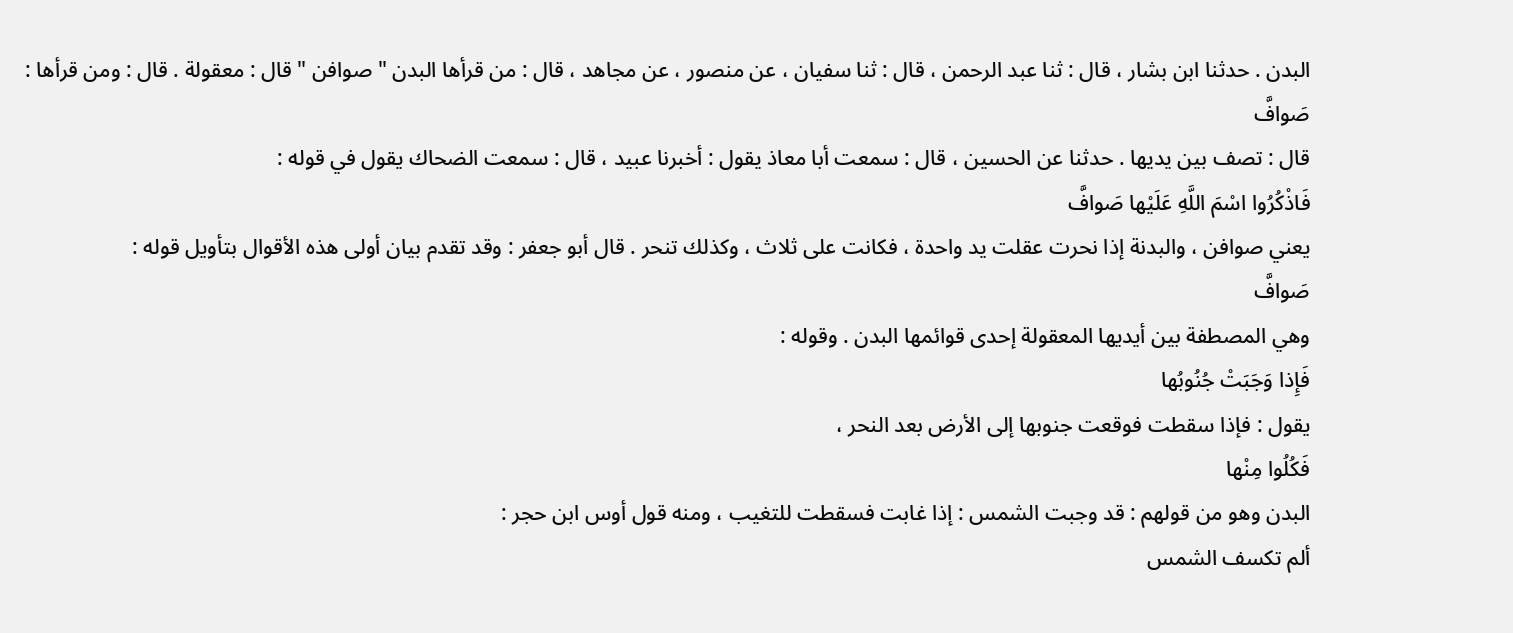البدن . حدثنا ابن بشار ، قال : ثنا عبد الرحمن ، قال : ثنا سفيان ، عن منصور ، عن مجاهد ، قال : من قرأها البدن " صوافن " قال : معقولة . قال : ومن قرأها :
صَوافَّ
قال : تصف بين يديها . حدثنا عن الحسين ، قال : سمعت أبا معاذ يقول : أخبرنا عبيد ، قال : سمعت الضحاك يقول في قوله :
فَاذْكُرُوا اسْمَ اللَّهِ عَلَيْها صَوافَّ
يعني صوافن ، والبدنة إذا نحرت عقلت يد واحدة ، فكانت على ثلاث ، وكذلك تنحر . قال أبو جعفر : وقد تقدم بيان أولى هذه الأقوال بتأويل قوله :
صَوافَّ
وهي المصطفة بين أيديها المعقولة إحدى قوائمها البدن . وقوله :
فَإِذا وَجَبَتْ جُنُوبُها
يقول : فإذا سقطت فوقعت جنوبها إلى الأرض بعد النحر ،
فَكُلُوا مِنْها
البدن وهو من قولهم : قد وجبت الشمس : إذا غابت فسقطت للتغيب ، ومنه قول أوس ابن حجر :
ألم تكسف الشمس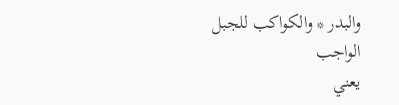والبدر * والكواكب للجبل الواجب
يعني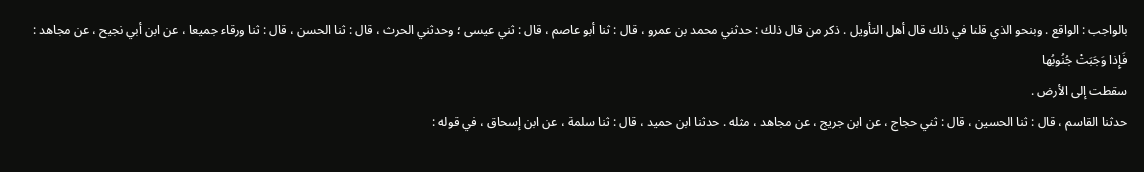بالواجب : الواقع . وبنحو الذي قلنا في ذلك قال أهل التأويل . ذكر من قال ذلك : حدثني محمد بن عمرو ، قال : ثنا أبو عاصم ، قال : ثني عيسى ؛ وحدثني الحرث ، قال : ثنا الحسن ، قال : ثنا ورقاء جميعا ، عن ابن أبي نجيح ، عن مجاهد :
فَإِذا وَجَبَتْ جُنُوبُها
سقطت إلى الأرض .
حدثنا القاسم ، قال : ثنا الحسين ، قال : ثني حجاج ، عن ابن جريج ، عن مجاهد ، مثله . حدثنا ابن حميد ، قال : ثنا سلمة ، عن ابن إسحاق ، في قوله :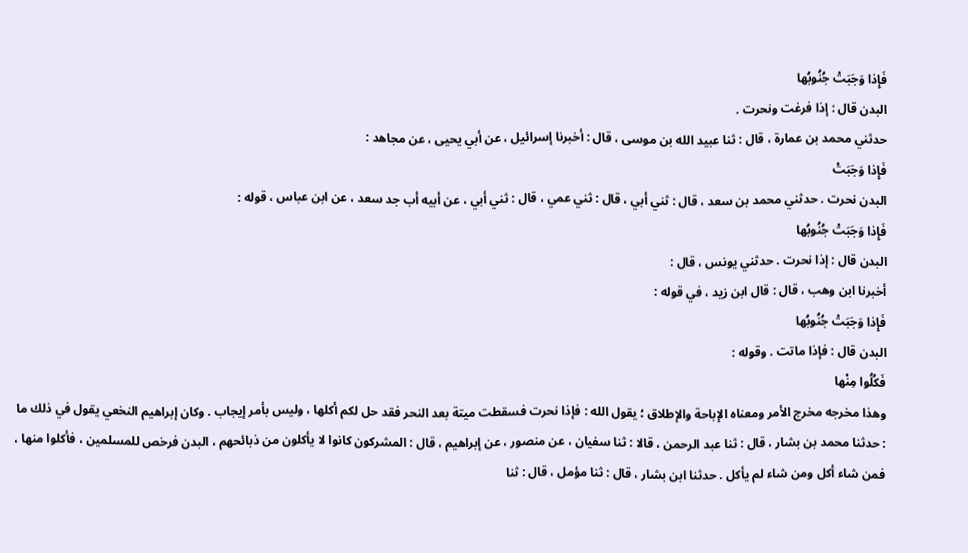فَإِذا وَجَبَتْ جُنُوبُها
البدن قال : إذا فرغت ونحرت .
حدثني محمد بن عمارة ، قال : ثنا عبيد الله بن موسى ، قال : أخبرنا إسرائيل ، عن أبي يحيى ، عن مجاهد :
فَإِذا وَجَبَتْ
البدن نحرت . حدثني محمد بن سعد ، قال : ثني أبي ، قال : ثني عمي ، قال : ثني أبي ، عن أبيه أب جد سعد ، عن ابن عباس ، قوله :
فَإِذا وَجَبَتْ جُنُوبُها
البدن قال : إذا نحرت . حدثني يونس ، قال :
أخبرنا ابن وهب ، قال : قال ابن زيد ، في قوله :
فَإِذا وَجَبَتْ جُنُوبُها
البدن قال : فإذا ماتت . وقوله :
فَكُلُوا مِنْها
وهذا مخرجه مخرج الأمر ومعناه الإباحة والإطلاق ؛ يقول الله : فإذا نحرت فسقطت ميتة بعد النحر فقد حل لكم أكلها ، وليس بأمر إيجاب . وكان إبراهيم النخعي يقول في ذلك ما : حدثنا محمد بن بشار ، قال : ثنا عبد الرحمن ، قالا : ثنا سفيان ، عن منصور ، عن إبراهيم ، قال : المشركون كانوا لا يأكلون من ذبائحهم ، البدن فرخص للمسلمين ، فأكلوا منها ، فمن شاء أكل ومن شاء لم يأكل . حدثنا ابن بشار ، قال : ثنا مؤمل ، قال : ثنا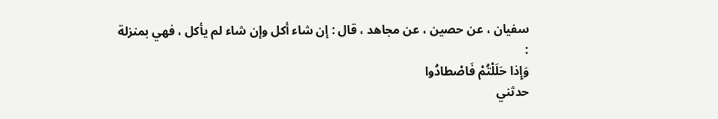سفيان ، عن حصين ، عن مجاهد ، قال : إن شاء أكل وإن شاء لم يأكل ، فهي بمنزلة :
وَإِذا حَلَلْتُمْ فَاصْطادُوا
حدثني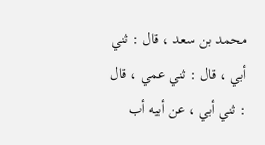محمد بن سعد ، قال : ثني أبي ، قال : ثني عمي ، قال : ثني أبي ، عن أبيه أب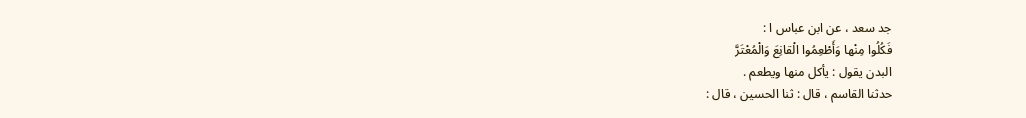جد سعد ، عن ابن عباس ا :
فَكُلُوا مِنْها وَأَطْعِمُوا الْقانِعَ وَالْمُعْتَرَّ
البدن يقول : يأكل منها ويطعم .
حدثنا القاسم ، قال : ثنا الحسين ، قال :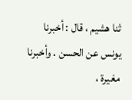ثنا هشيم ، قال : أخبرنا يونس عن الحسن . وأخبرنا مغيرة ،